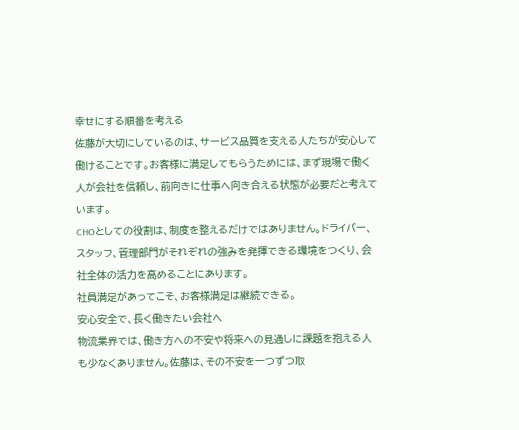幸せにする順番を考える
佐藤が大切にしているのは、サービス品質を支える人たちが安心して働けることです。お客様に満足してもらうためには、まず現場で働く人が会社を信頼し、前向きに仕事へ向き合える状態が必要だと考えています。
CHOとしての役割は、制度を整えるだけではありません。ドライバー、スタッフ、管理部門がそれぞれの強みを発揮できる環境をつくり、会社全体の活力を高めることにあります。
社員満足があってこそ、お客様満足は継続できる。
安心安全で、長く働きたい会社へ
物流業界では、働き方への不安や将来への見通しに課題を抱える人も少なくありません。佐藤は、その不安を一つずつ取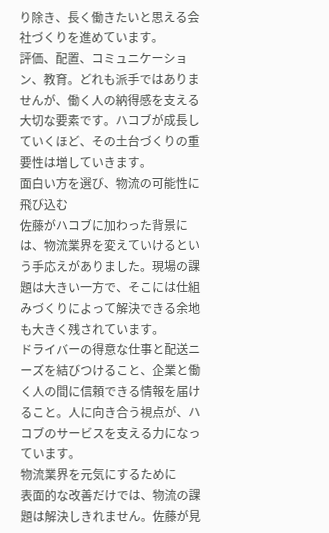り除き、長く働きたいと思える会社づくりを進めています。
評価、配置、コミュニケーション、教育。どれも派手ではありませんが、働く人の納得感を支える大切な要素です。ハコブが成長していくほど、その土台づくりの重要性は増していきます。
面白い方を選び、物流の可能性に飛び込む
佐藤がハコブに加わった背景には、物流業界を変えていけるという手応えがありました。現場の課題は大きい一方で、そこには仕組みづくりによって解決できる余地も大きく残されています。
ドライバーの得意な仕事と配送ニーズを結びつけること、企業と働く人の間に信頼できる情報を届けること。人に向き合う視点が、ハコブのサービスを支える力になっています。
物流業界を元気にするために
表面的な改善だけでは、物流の課題は解決しきれません。佐藤が見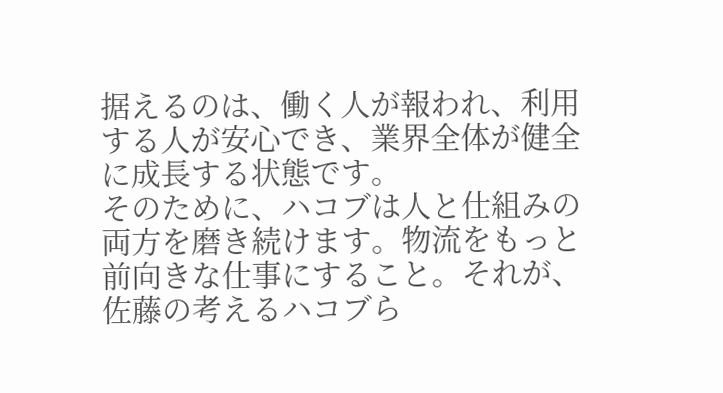据えるのは、働く人が報われ、利用する人が安心でき、業界全体が健全に成長する状態です。
そのために、ハコブは人と仕組みの両方を磨き続けます。物流をもっと前向きな仕事にすること。それが、佐藤の考えるハコブら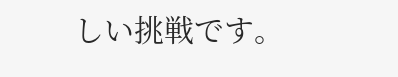しい挑戦です。